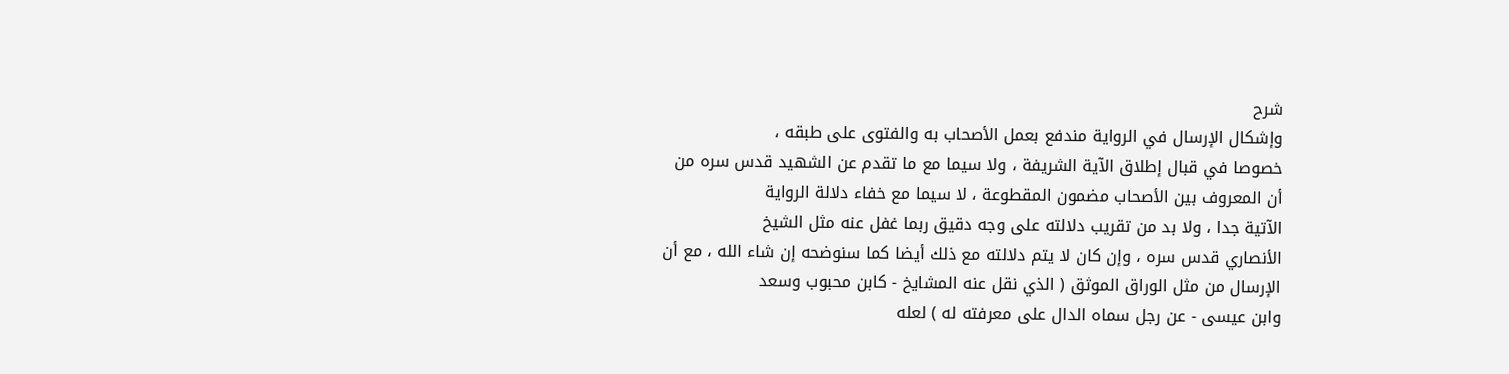شرح
وإشكال الإرسال في الرواية مندفع بعمل الأصحاب به والفتوى على طبقه ،
خصوصا في قبال إطلاق الآية الشريفة ، ولا سيما مع ما تقدم عن الشهيد قدس سره من
أن المعروف بين الأصحاب مضمون المقطوعة ، لا سيما مع خفاء دلالة الرواية
الآتية جدا ، ولا بد من تقريب دلالته على وجه دقيق ربما غفل عنه مثل الشيخ
الأنصاري قدس سره ، وإن كان لا يتم دلالته مع ذلك أيضا كما سنوضحه إن شاء الله ، مع أن
الإرسال من مثل الوراق الموثق ( الذي نقل عنه المشايخ - كابن محبوب وسعد
وابن عيسى - عن رجل سماه الدال على معرفته له ) لعله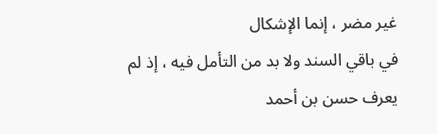غير مضر ، إنما الإشكال
في باقي السند ولا بد من التأمل فيه ، إذ لم يعرف حسن بن أحمد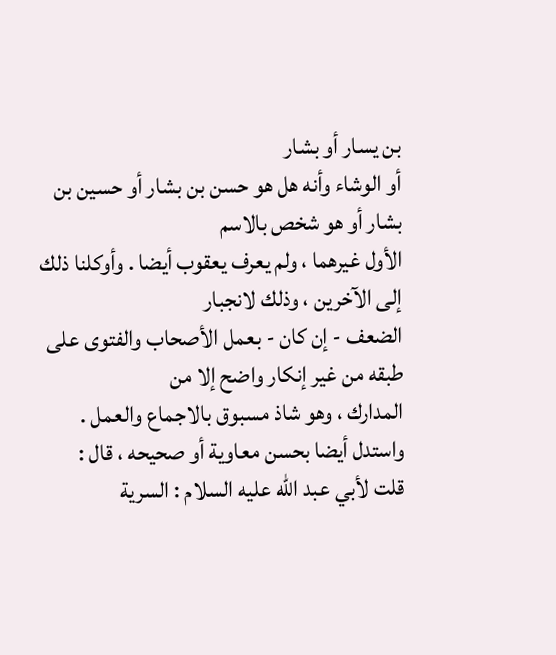بن يسار أو بشار
أو الوشاء وأنه هل هو حسن بن بشار أو حسين بن بشار أو هو شخص بالاسم
الأول غيرهما ، ولم يعرف يعقوب أيضا . وأوكلنا ذلك إلى الآخرين ، وذلك لانجبار
الضعف - إن كان - بعمل الأصحاب والفتوى على طبقه من غير إنكار واضح إلا من
المدارك ، وهو شاذ مسبوق بالاجماع والعمل .
واستدل أيضا بحسن معاوية أو صحيحه ، قال :
قلت لأبي عبد الله عليه السلام : السرية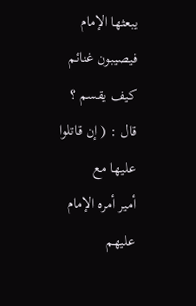يبعثها الإمام
فيصيبون غنائم كيف يقسم ؟ قال : ( إن قاتلوا عليها مع
أمير أمره الإمام عليهم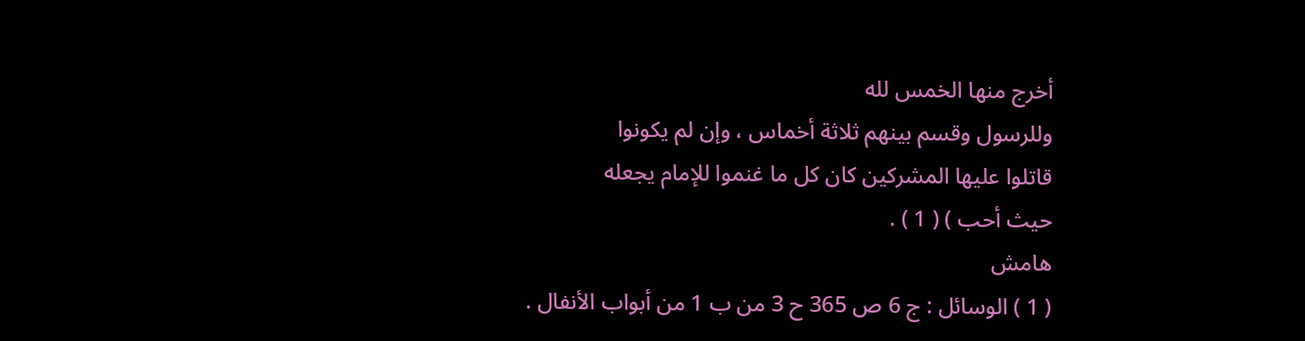أخرج منها الخمس لله
وللرسول وقسم بينهم ثلاثة أخماس ، وإن لم يكونوا
قاتلوا عليها المشركين كان كل ما غنموا للإمام يجعله
حيث أحب ) ( 1 ) .
هامش
( 1 ) الوسائل : ج 6 ص 365 ح 3 من ب 1 من أبواب الأنفال .